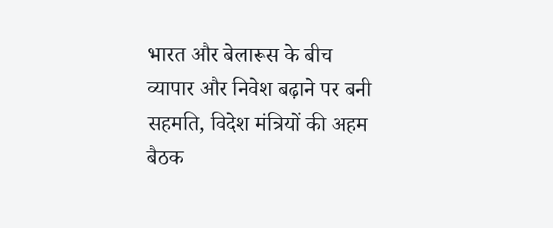भारत और बेलारूस के बीच व्यापार और निवेश बढ़ाने पर बनी सहमति, विदेश मंत्रियों की अहम बैठक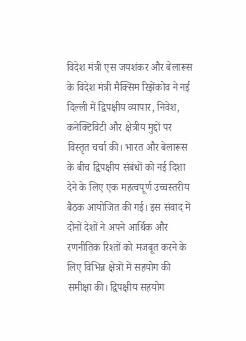विदेश मंत्री एस जयशंकर और बेलारूस के विदेश मंत्री मैक्सिम रिझेंकोव ने नई दिल्ली में द्विपक्षीय व्यापार, निवेश, कनेक्टिविटी और क्षेत्रीय मुद्दों पर विस्तृत चर्चा की। भारत और बेलारूस के बीच द्विपक्षीय संबंधों को नई दिशा देने के लिए एक महत्वपूर्ण उच्चस्तरीय बैठक आयोजित की गई। इस संवाद में दोनों देशों ने अपने आर्थिक और रणनीतिक रिश्तों को मजबूत करने के लिए विभिन्न क्षेत्रों में सहयोग की समीक्षा की। द्विपक्षीय सहयोग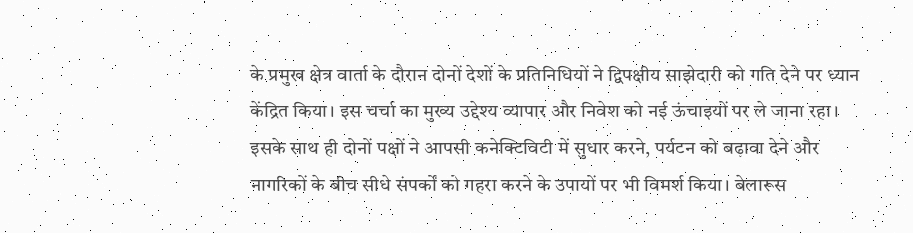के प्रमुख क्षेत्र वार्ता के दौरान दोनों देशों के प्रतिनिधियों ने द्विपक्षीय साझेदारी को गति देने पर ध्यान केंद्रित किया। इस चर्चा का मुख्य उद्देश्य व्यापार और निवेश को नई ऊंचाइयों पर ले जाना रहा। इसके साथ ही दोनों पक्षों ने आपसी कनेक्टिविटी में सुधार करने, पर्यटन को बढ़ावा देने और नागरिकों के बीच सीधे संपर्कों को गहरा करने के उपायों पर भी विमर्श किया। बेलारूस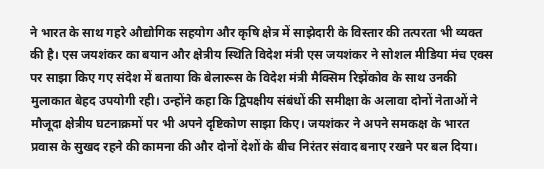ने भारत के साथ गहरे औद्योगिक सहयोग और कृषि क्षेत्र में साझेदारी के विस्तार की तत्परता भी व्यक्त की है। एस जयशंकर का बयान और क्षेत्रीय स्थिति विदेश मंत्री एस जयशंकर ने सोशल मीडिया मंच एक्स पर साझा किए गए संदेश में बताया कि बेलारूस के विदेश मंत्री मैक्सिम रिझेंकोव के साथ उनकी मुलाकात बेहद उपयोगी रही। उन्होंने कहा कि द्विपक्षीय संबंधों की समीक्षा के अलावा दोनों नेताओं ने मौजूदा क्षेत्रीय घटनाक्रमों पर भी अपने दृष्टिकोण साझा किए। जयशंकर ने अपने समकक्ष के भारत प्रवास के सुखद रहने की कामना की और दोनों देशों के बीच निरंतर संवाद बनाए रखने पर बल दिया।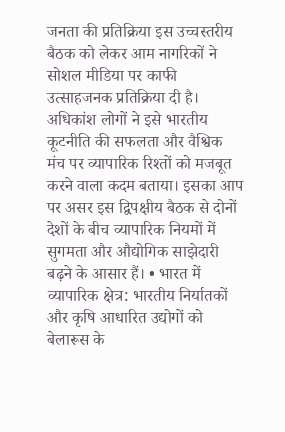जनता की प्रतिक्रिया इस उच्चस्तरीय बैठक को लेकर आम नागरिकों ने सोशल मीडिया पर काफी उत्साहजनक प्रतिक्रिया दी है। अधिकांश लोगों ने इसे भारतीय कूटनीति की सफलता और वैश्विक मंच पर व्यापारिक रिश्तों को मजबूत करने वाला कदम बताया। इसका आप पर असर इस द्विपक्षीय बैठक से दोनों देशों के बीच व्यापारिक नियमों में सुगमता और औद्योगिक साझेदारी बढ़ने के आसार हैं। • भारत में व्यापारिक क्षेत्र: भारतीय निर्यातकों और कृषि आधारित उद्योगों को बेलारूस के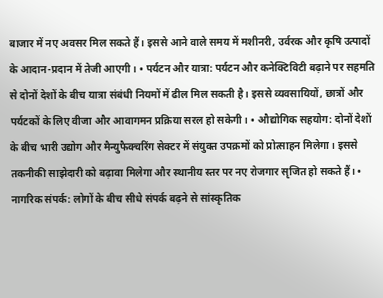बाजार में नए अवसर मिल सकते हैं। इससे आने वाले समय में मशीनरी, उर्वरक और कृषि उत्पादों के आदान-प्रदान में तेजी आएगी। • पर्यटन और यात्रा: पर्यटन और कनेक्टिविटी बढ़ाने पर सहमति से दोनों देशों के बीच यात्रा संबंधी नियमों में ढील मिल सकती है। इससे व्यवसायियों, छात्रों और पर्यटकों के लिए वीजा और आवागमन प्रक्रिया सरल हो सकेगी। • औद्योगिक सहयोग: दोनों देशों के बीच भारी उद्योग और मैन्युफैक्चरिंग सेक्टर में संयुक्त उपक्रमों को प्रोत्साहन मिलेगा। इससे तकनीकी साझेदारी को बढ़ावा मिलेगा और स्थानीय स्तर पर नए रोजगार सृजित हो सकते हैं। • नागरिक संपर्क: लोगों के बीच सीधे संपर्क बढ़ने से सांस्कृतिक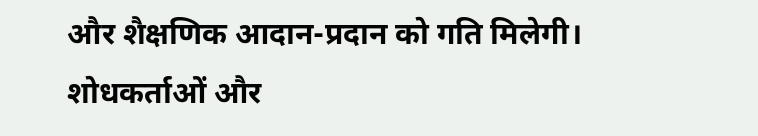और शैक्षणिक आदान-प्रदान को गति मिलेगी। शोधकर्ताओं और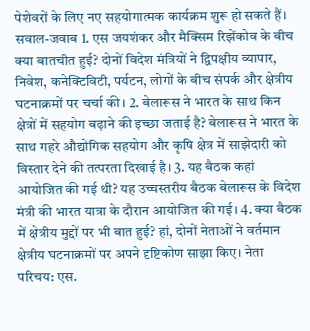पेशेवरों के लिए नए सहयोगात्मक कार्यक्रम शुरू हो सकते हैं। सवाल-जवाब 1. एस जयशंकर और मैक्सिम रिझेंकोव के बीच क्या बातचीत हुई? दोनों विदेश मंत्रियों ने द्विपक्षीय व्यापार, निवेश, कनेक्टिविटी, पर्यटन, लोगों के बीच संपर्क और क्षेत्रीय घटनाक्रमों पर चर्चा की। 2. बेलारूस ने भारत के साथ किन क्षेत्रों में सहयोग बढ़ाने की इच्छा जताई है? बेलारूस ने भारत के साथ गहरे औद्योगिक सहयोग और कृषि क्षेत्र में साझेदारी को विस्तार देने की तत्परता दिखाई है। 3. यह बैठक कहां आयोजित की गई थी? यह उच्चस्तरीय बैठक बेलारूस के विदेश मंत्री की भारत यात्रा के दौरान आयोजित की गई। 4. क्या बैठक में क्षेत्रीय मुद्दों पर भी बात हुई? हां, दोनों नेताओं ने वर्तमान क्षेत्रीय घटनाक्रमों पर अपने दृष्टिकोण साझा किए। नेता परिचय: एस.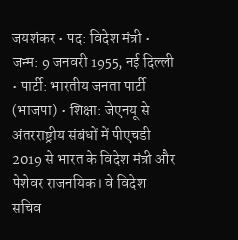जयशंकर • पद: विदेश मंत्री • जन्म: 9 जनवरी 1955, नई दिल्ली • पार्टी: भारतीय जनता पार्टी (भाजपा) • शिक्षा: जेएनयू से अंतरराष्ट्रीय संबंधों में पीएचडी 2019 से भारत के विदेश मंत्री और पेशेवर राजनयिक। वे विदेश सचिव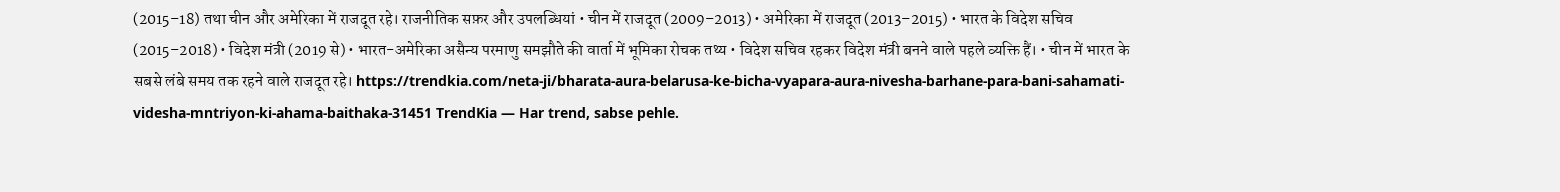(2015–18) तथा चीन और अमेरिका में राजदूत रहे। राजनीतिक सफ़र और उपलब्धियां • चीन में राजदूत (2009–2013) • अमेरिका में राजदूत (2013–2015) • भारत के विदेश सचिव (2015–2018) • विदेश मंत्री (2019 से) • भारत-अमेरिका असैन्य परमाणु समझौते की वार्ता में भूमिका रोचक तथ्य • विदेश सचिव रहकर विदेश मंत्री बनने वाले पहले व्यक्ति हैं। • चीन में भारत के सबसे लंबे समय तक रहने वाले राजदूत रहे। https://trendkia.com/neta-ji/bharata-aura-belarusa-ke-bicha-vyapara-aura-nivesha-barhane-para-bani-sahamati-videsha-mntriyon-ki-ahama-baithaka-31451 TrendKia — Har trend, sabse pehle.